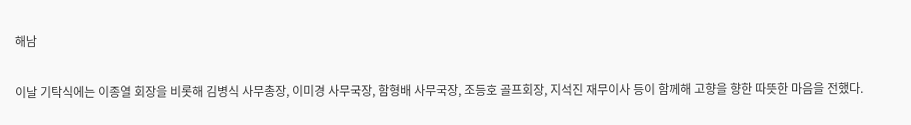해남

이날 기탁식에는 이종열 회장을 비롯해 김병식 사무총장, 이미경 사무국장, 함형배 사무국장, 조등호 골프회장, 지석진 재무이사 등이 함께해 고향을 향한 따뜻한 마음을 전했다.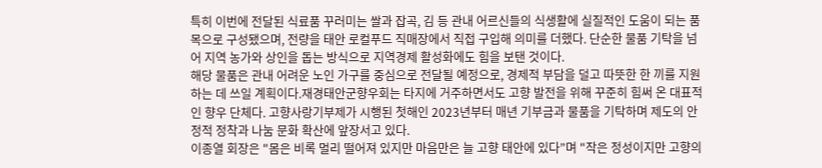특히 이번에 전달된 식료품 꾸러미는 쌀과 잡곡, 김 등 관내 어르신들의 식생활에 실질적인 도움이 되는 품목으로 구성됐으며, 전량을 태안 로컬푸드 직매장에서 직접 구입해 의미를 더했다. 단순한 물품 기탁을 넘어 지역 농가와 상인을 돕는 방식으로 지역경제 활성화에도 힘을 보탠 것이다.
해당 물품은 관내 어려운 노인 가구를 중심으로 전달될 예정으로, 경제적 부담을 덜고 따뜻한 한 끼를 지원하는 데 쓰일 계획이다.재경태안군향우회는 타지에 거주하면서도 고향 발전을 위해 꾸준히 힘써 온 대표적인 향우 단체다. 고향사랑기부제가 시행된 첫해인 2023년부터 매년 기부금과 물품을 기탁하며 제도의 안정적 정착과 나눔 문화 확산에 앞장서고 있다.
이종열 회장은 "몸은 비록 멀리 떨어져 있지만 마음만은 늘 고향 태안에 있다”며 "작은 정성이지만 고향의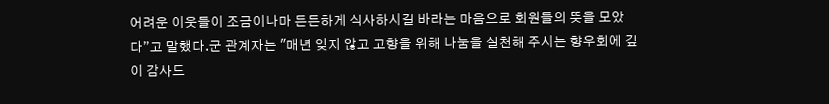어려운 이웃들이 조금이나마 든든하게 식사하시길 바라는 마음으로 회원들의 뜻을 모았다”고 말했다.군 관계자는 "매년 잊지 않고 고향을 위해 나눔을 실천해 주시는 향우회에 깊이 감사드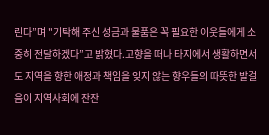린다”며 "기탁해 주신 성금과 물품은 꼭 필요한 이웃들에게 소중히 전달하겠다”고 밝혔다.고향을 떠나 타지에서 생활하면서도 지역을 향한 애정과 책임을 잊지 않는 향우들의 따뜻한 발걸음이 지역사회에 잔잔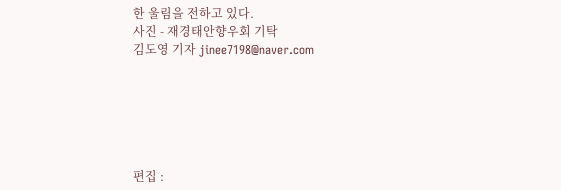한 울림을 전하고 있다.
사진 - 재경태안향우회 기탁
김도영 기자 jinee7198@naver.com






편집 :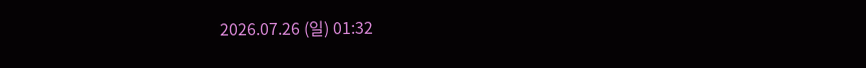2026.07.26 (일) 01:32